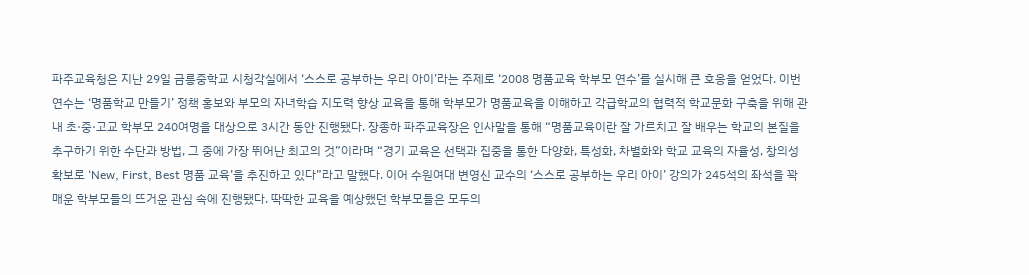파주교육청은 지난 29일 금릉중학교 시청각실에서 ‘스스로 공부하는 우리 아이’라는 주제로 ‘2008 명품교육 학부모 연수’를 실시해 큰 호응을 얻었다. 이번 연수는 ‘명품학교 만들기’ 정책 홍보와 부모의 자녀학습 지도력 향상 교육을 통해 학부모가 명품교육을 이해하고 각급학교의 협력적 학교문화 구축을 위해 관내 초·중·고교 학부모 240여명을 대상으로 3시간 동안 진행됐다. 장종하 파주교육장은 인사말을 통해 “명품교육이란 잘 가르치고 잘 배우는 학교의 본질을 추구하기 위한 수단과 방법, 그 중에 가장 뛰어난 최고의 것”이라며 “경기 교육은 선택과 집중을 통한 다양화, 특성화, 차별화와 학교 교육의 자율성, 창의성 확보로 ‘New, First, Best 명품 교육’을 추진하고 있다”라고 말했다. 이어 수원여대 변영신 교수의 ‘스스로 공부하는 우리 아이’ 강의가 245석의 좌석을 꽉 매운 학부모들의 뜨거운 관심 속에 진행됐다. 딱딱한 교육을 예상했던 학부모들은 모두의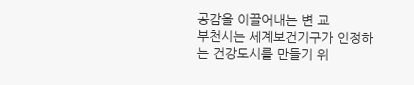공감을 이끌어내는 변 교
부천시는 세계보건기구가 인정하는 건강도시를 만들기 위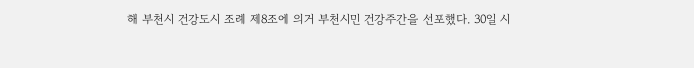해 부천시 건강도시 조례 제8조에 의거 부천시민 건강주간을 선포했다. 30일 시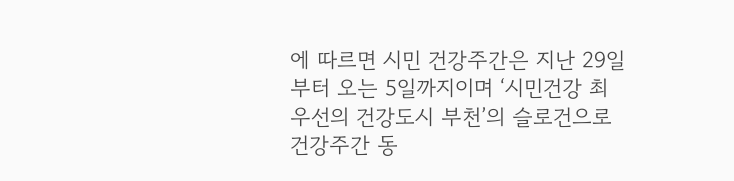에 따르면 시민 건강주간은 지난 29일부터 오는 5일까지이며 ‘시민건강 최우선의 건강도시 부천’의 슬로건으로 건강주간 동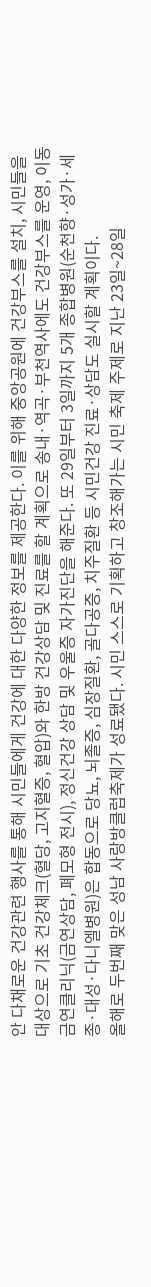안 다채로운 건강관련 행사를 통해 시민들에게 건강에 대한 다양한 정보를 제공한다. 이를 위해 중앙공원에 건강부스를 설치, 시민들을 대상으로 기초 건강체크(혈당, 고지혈증, 혈압)와 한방 건강상담 및 진료를 할 계획으로 송내·역곡·부천역사에도 건강부스를 운영, 이동 금연클리닉(금연상담, 폐모형 전시), 정신건강 상담 및 우울증 자가진단을 해준다. 또 29일부터 3일까지 5개 종합병원(순천향·성가·세종·대성·다니엘병원)은 합동으로 당뇨, 뇌졸증, 심장질환, 골다공증, 치주질환 등 시민건강 진료·상담도 실시할 계획이다.
올해로 두번째 맞은 성남 사랑방클럽축제가 성료됐다. 시민 스스로 기획하고 창조해가는 시민 축제 주제로 지난 23일~28일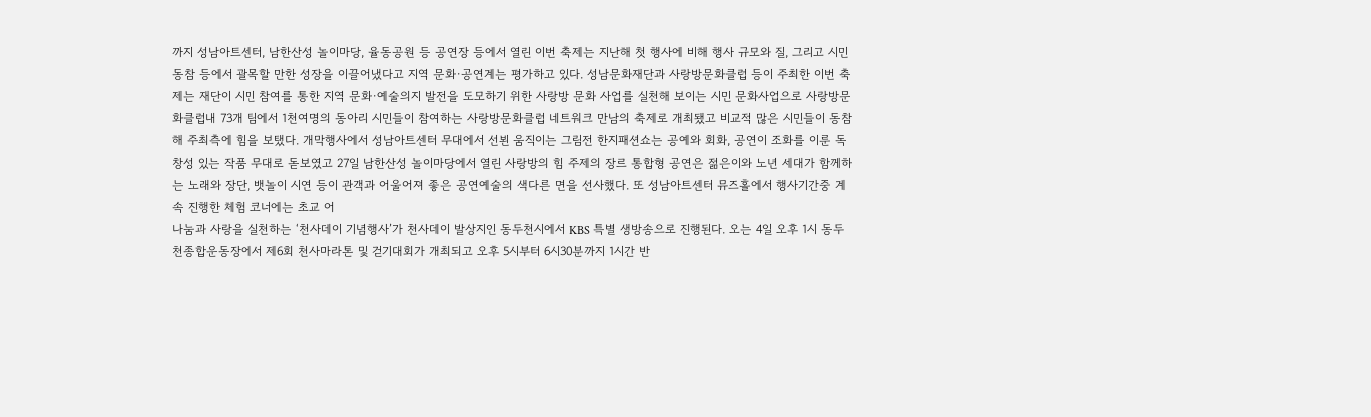까지 성남아트센터, 남한산성 놀이마당, 율동공원 등 공연장 등에서 열린 이번 축제는 지난해 첫 행사에 비해 행사 규모와 질, 그리고 시민 동참 등에서 괄목할 만한 성장을 이끌어냈다고 지역 문화·공연계는 평가하고 있다. 성남문화재단과 사랑방문화클럽 등이 주최한 이번 축제는 재단이 시민 참여를 통한 지역 문화·예술의지 발전을 도모하기 위한 사랑방 문화 사업를 실천해 보이는 시민 문화사업으로 사랑방문화클럽내 73개 팀에서 1천여명의 동아리 시민들이 참여하는 사랑방문화클럽 네트워크 만남의 축제로 개최됐고 비교적 많은 시민들이 동참해 주최측에 힘을 보탰다. 개막행사에서 성남아트센터 무대에서 선뵌 움직이는 그림전 한지패션쇼는 공예와 회화, 공연이 조화를 이룬 독창성 있는 작품 무대로 돋보였고 27일 남한산성 놀이마당에서 열린 사랑방의 힘 주제의 장르 통합형 공연은 젊은이와 노년 세대가 함께하는 노래와 장단, 뱃놀이 시연 등이 관객과 어울어져 좋은 공연예술의 색다른 면을 선사했다. 또 성남아트센터 뮤즈홀에서 행사기간중 계속 진행한 체험 코너에는 초교 어
나눔과 사랑을 실천하는 ‘천사데이 기념행사’가 천사데이 발상지인 동두천시에서 KBS 특별 생방송으로 진행된다. 오는 4일 오후 1시 동두천종합운동장에서 제6회 천사마라톤 및 걷기대회가 개최되고 오후 5시부터 6시30분까지 1시간 반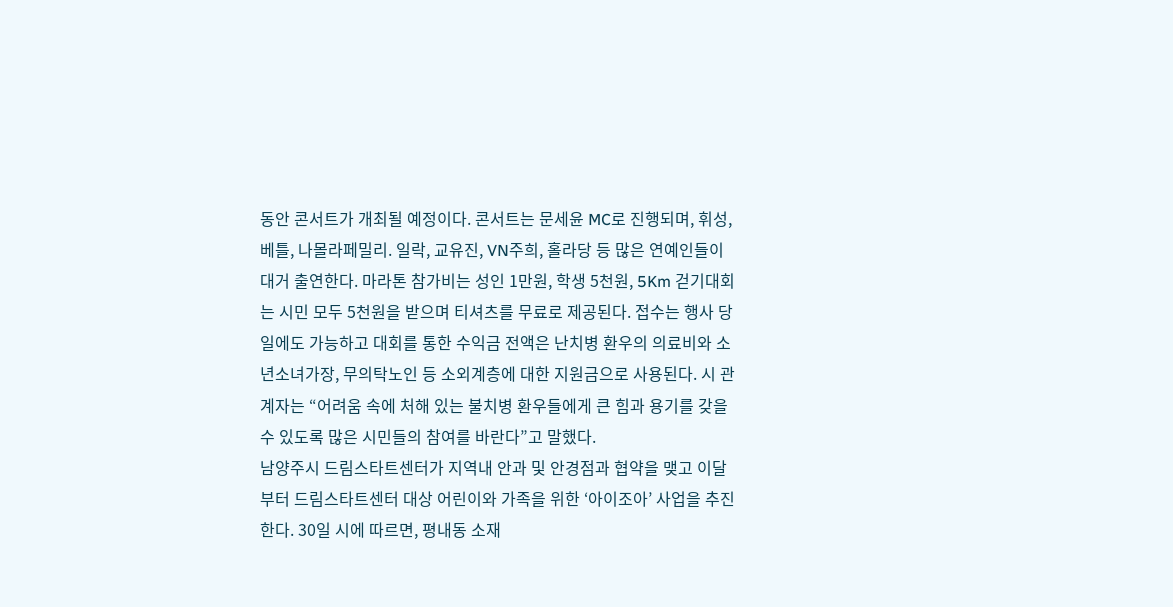동안 콘서트가 개최될 예정이다. 콘서트는 문세윤 MC로 진행되며, 휘성, 베틀, 나몰라페밀리. 일락, 교유진, VN주희, 홀라당 등 많은 연예인들이 대거 출연한다. 마라톤 참가비는 성인 1만원, 학생 5천원, 5Km 걷기대회는 시민 모두 5천원을 받으며 티셔츠를 무료로 제공된다. 접수는 행사 당일에도 가능하고 대회를 통한 수익금 전액은 난치병 환우의 의료비와 소년소녀가장, 무의탁노인 등 소외계층에 대한 지원금으로 사용된다. 시 관계자는 “어려움 속에 처해 있는 불치병 환우들에게 큰 힘과 용기를 갖을 수 있도록 많은 시민들의 참여를 바란다”고 말했다.
남양주시 드림스타트센터가 지역내 안과 및 안경점과 협약을 맺고 이달부터 드림스타트센터 대상 어린이와 가족을 위한 ‘아이조아’ 사업을 추진한다. 30일 시에 따르면, 평내동 소재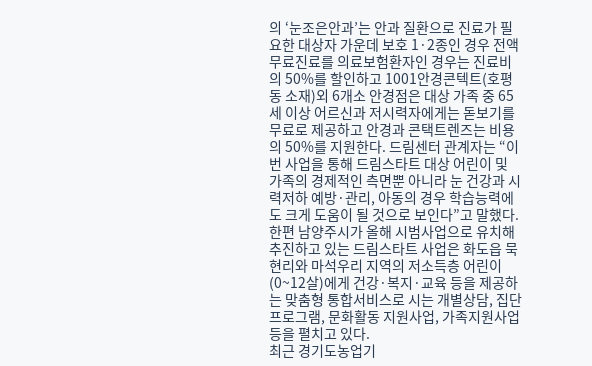의 ‘눈조은안과’는 안과 질환으로 진료가 필요한 대상자 가운데 보호 1·2종인 경우 전액 무료진료를 의료보험환자인 경우는 진료비의 50%를 할인하고 1001안경콘텍트(호평동 소재)외 6개소 안경점은 대상 가족 중 65세 이상 어르신과 저시력자에게는 돋보기를 무료로 제공하고 안경과 콘택트렌즈는 비용의 50%를 지원한다. 드림센터 관계자는 “이번 사업을 통해 드림스타트 대상 어린이 및 가족의 경제적인 측면뿐 아니라 눈 건강과 시력저하 예방·관리, 아동의 경우 학습능력에도 크게 도움이 될 것으로 보인다”고 말했다. 한편 남양주시가 올해 시범사업으로 유치해 추진하고 있는 드림스타트 사업은 화도읍 묵현리와 마석우리 지역의 저소득층 어린이(0~12살)에게 건강·복지·교육 등을 제공하는 맞춤형 통합서비스로 시는 개별상담, 집단프로그램, 문화활동 지원사업, 가족지원사업 등을 펼치고 있다.
최근 경기도농업기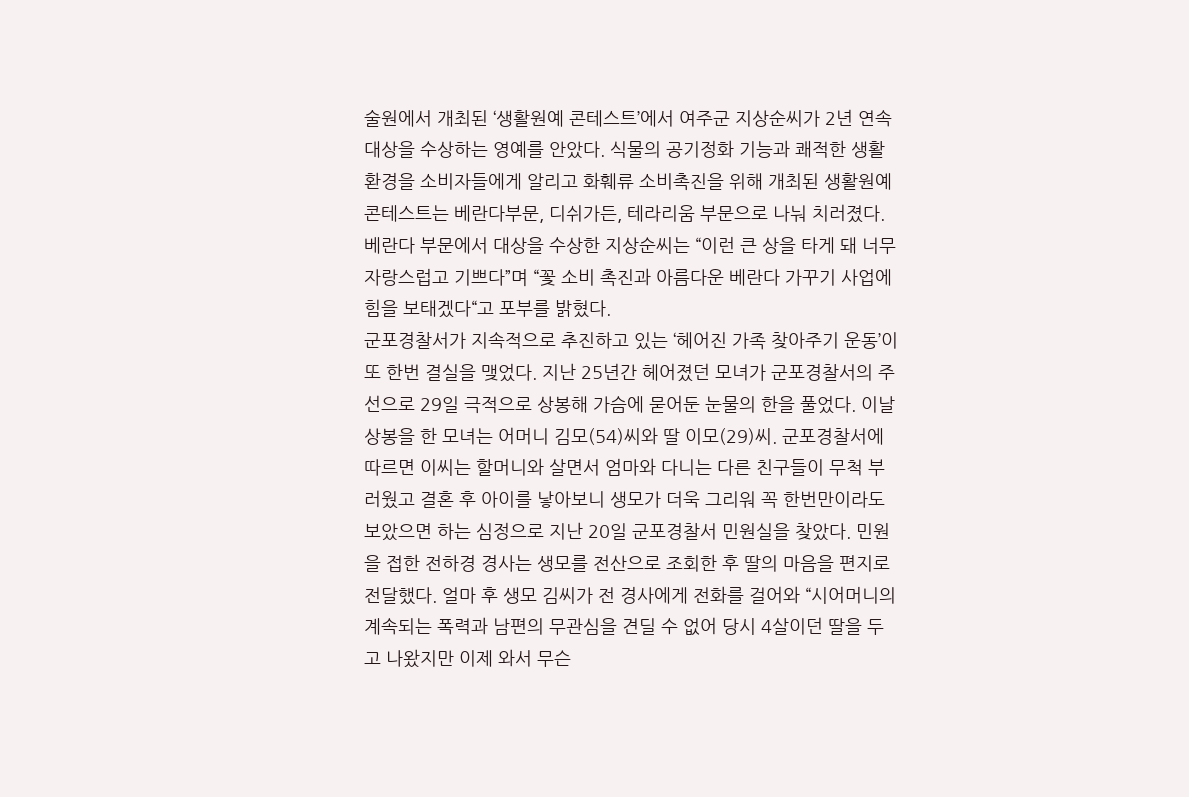술원에서 개최된 ‘생활원예 콘테스트’에서 여주군 지상순씨가 2년 연속 대상을 수상하는 영예를 안았다. 식물의 공기정화 기능과 쾌적한 생활환경을 소비자들에게 알리고 화훼류 소비촉진을 위해 개최된 생활원예 콘테스트는 베란다부문, 디쉬가든, 테라리움 부문으로 나눠 치러졌다. 베란다 부문에서 대상을 수상한 지상순씨는 “이런 큰 상을 타게 돼 너무 자랑스럽고 기쁘다”며 “꽃 소비 촉진과 아름다운 베란다 가꾸기 사업에 힘을 보태겠다“고 포부를 밝혔다.
군포경찰서가 지속적으로 추진하고 있는 ‘헤어진 가족 찾아주기 운동’이 또 한번 결실을 맺었다. 지난 25년간 헤어졌던 모녀가 군포경찰서의 주선으로 29일 극적으로 상봉해 가슴에 묻어둔 눈물의 한을 풀었다. 이날 상봉을 한 모녀는 어머니 김모(54)씨와 딸 이모(29)씨. 군포경찰서에 따르면 이씨는 할머니와 살면서 엄마와 다니는 다른 친구들이 무척 부러웠고 결혼 후 아이를 낳아보니 생모가 더욱 그리워 꼭 한번만이라도 보았으면 하는 심정으로 지난 20일 군포경찰서 민원실을 찾았다. 민원을 접한 전하경 경사는 생모를 전산으로 조회한 후 딸의 마음을 편지로 전달했다. 얼마 후 생모 김씨가 전 경사에게 전화를 걸어와 “시어머니의 계속되는 폭력과 남편의 무관심을 견딜 수 없어 당시 4살이던 딸을 두고 나왔지만 이제 와서 무슨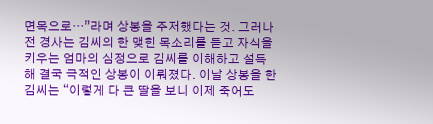면목으로…”라며 상봉을 주저했다는 것. 그러나 전 경사는 김씨의 한 맺힌 목소리를 듣고 자식을 키우는 엄마의 심정으로 김씨를 이해하고 설득해 결국 극적인 상봉이 이뤄졌다. 이날 상봉을 한 김씨는 “이렇게 다 큰 딸을 보니 이제 죽어도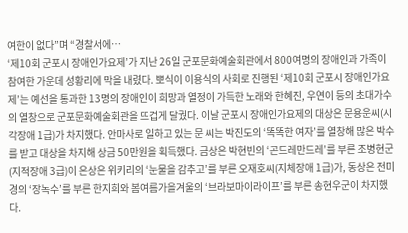여한이 없다”며 “경찰서에…
‘제10회 군포시 장애인가요제’가 지난 26일 군포문화예술회관에서 800여명의 장애인과 가족이 참여한 가운데 성황리에 막을 내렸다. 뽀식이 이용식의 사회로 진행된 ‘제10회 군포시 장애인가요제’는 예선을 통과한 13명의 장애인이 희망과 열정이 가득한 노래와 한혜진, 우연이 등의 초대가수의 열창으로 군포문화예술회관을 뜨겁게 달궜다. 이날 군포시 장애인가요제의 대상은 문용운씨(시각장애 1급)가 차지했다. 안마사로 일하고 있는 문 씨는 박진도의 ‘똑똑한 여자’를 열창해 많은 박수를 받고 대상을 차지해 상금 50만원을 획득했다. 금상은 박현빈의 ‘곤드레만드레’를 부른 조병현군(지적장애 3급)이 은상은 위키리의 ‘눈물을 감추고’를 부른 오재호씨(지체장애 1급)가, 동상은 전미경의 ‘장녹수’를 부른 한지희와 봄여름가을겨울의 ‘브라보마이라이프’를 부른 송현우군이 차지했다.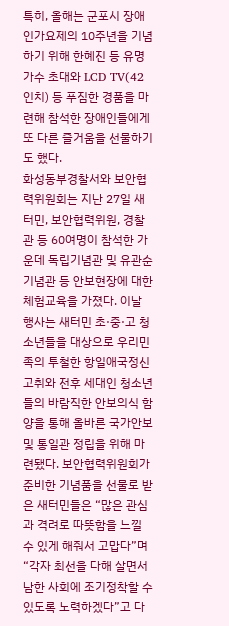특히, 올해는 군포시 장애인가요제의 10주년을 기념하기 위해 한혜진 등 유명가수 초대와 LCD TV(42인치) 등 푸짐한 경품을 마련해 참석한 장애인들에게 또 다른 즐거움을 선물하기도 했다.
화성동부경찰서와 보안협력위원회는 지난 27일 새터민, 보안협력위원, 경찰관 등 60여명이 참석한 가운데 독립기념관 및 유관순기념관 등 안보현장에 대한 체험교육을 가졌다. 이날 행사는 새터민 초·중·고 청소년들을 대상으로 우리민족의 투철한 항일애국정신 고취와 전후 세대인 청소년들의 바람직한 안보의식 함양을 통해 올바른 국가안보 및 통일관 정립을 위해 마련됐다. 보안협력위원회가 준비한 기념품을 선물로 받은 새터민들은 “많은 관심과 격려로 따뜻함을 느낄 수 있게 해줘서 고맙다”며“각자 최선을 다해 살면서 남한 사회에 조기정착할 수 있도록 노력하겠다”고 다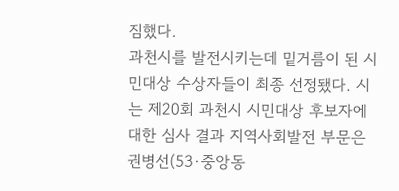짐했다.
과천시를 발전시키는데 밑거름이 된 시민대상 수상자들이 최종 선정됐다. 시는 제20회 과천시 시민대상 후보자에 대한 심사 결과 지역사회발전 부문은 권병선(53·중앙동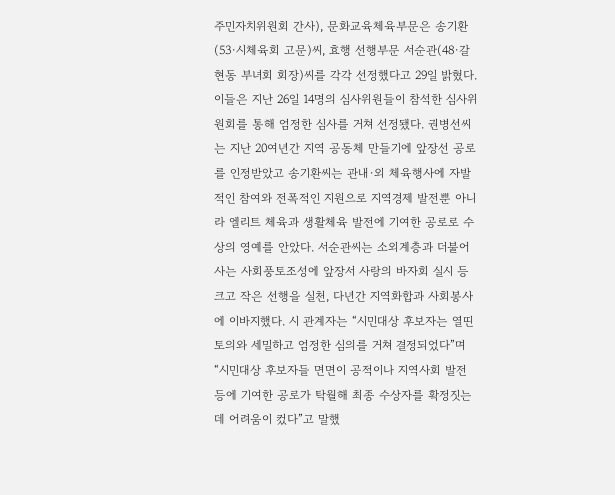주민자치위원회 간사), 문화교육체육부문은 송기환(53·시체육회 고문)씨, 효행 선행부문 서순관(48·갈현동 부녀회 회장)씨를 각각 선정했다고 29일 밝혔다. 이들은 지난 26일 14명의 심사위원들이 참석한 심사위원회를 통해 엄정한 심사를 거쳐 선정됐다. 권병선씨는 지난 20여년간 지역 공동체 만들기에 앞장선 공로를 인정받았고 송기환씨는 관내·외 체육행사에 자발적인 참여와 전폭적인 지원으로 지역경제 발전뿐 아니라 엘리트 체육과 생활체육 발전에 기여한 공로로 수상의 영예를 안았다. 서순관씨는 소외계층과 더불어 사는 사회풍토조성에 앞장서 사랑의 바자회 실시 등 크고 작은 선행을 실천, 다년간 지역화합과 사회봉사에 이바지했다. 시 관계자는 “시민대상 후보자는 열띤 토의와 세밀하고 엄정한 심의를 거쳐 결정되었다”며 “시민대상 후보자들 면면이 공적이나 지역사회 발전 등에 기여한 공로가 탁월해 최종 수상자를 확정짓는데 어려움이 컸다”고 말했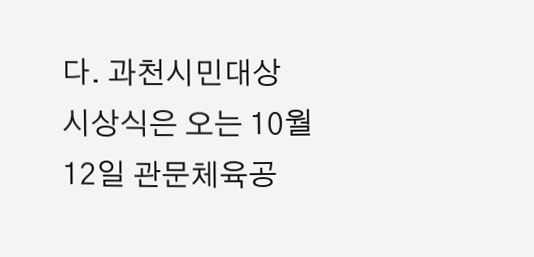다. 과천시민대상 시상식은 오는 10월 12일 관문체육공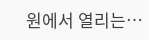원에서 열리는…